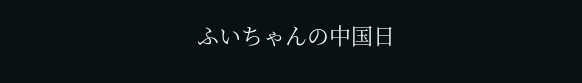ふいちゃんの中国日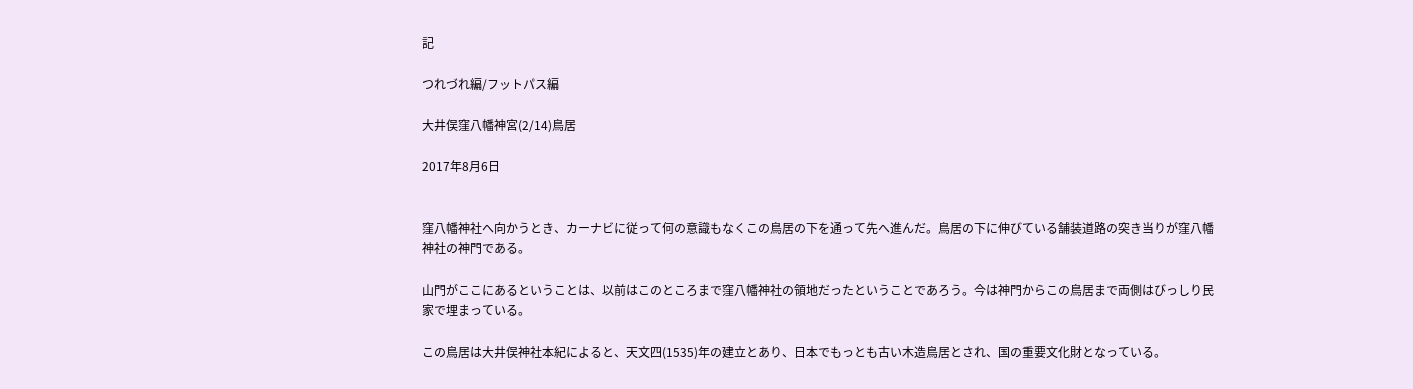記

つれづれ編/フットパス編

大井俣窪八幡神宮(2/14)鳥居

2017年8月6日


窪八幡神社へ向かうとき、カーナビに従って何の意識もなくこの鳥居の下を通って先へ進んだ。鳥居の下に伸びている舗装道路の突き当りが窪八幡神社の神門である。

山門がここにあるということは、以前はこのところまで窪八幡神社の領地だったということであろう。今は神門からこの鳥居まで両側はびっしり民家で埋まっている。

この鳥居は大井俣神社本紀によると、天文四(1535)年の建立とあり、日本でもっとも古い木造鳥居とされ、国の重要文化財となっている。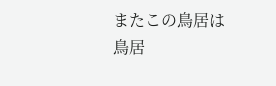またこの鳥居は鳥居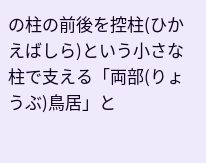の柱の前後を控柱(ひかえばしら)という小さな柱で支える「両部(りょうぶ)鳥居」と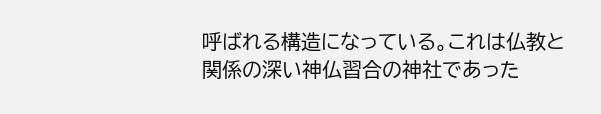呼ばれる構造になっている。これは仏教と関係の深い神仏習合の神社であった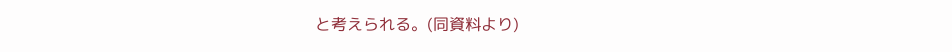と考えられる。(同資料より)